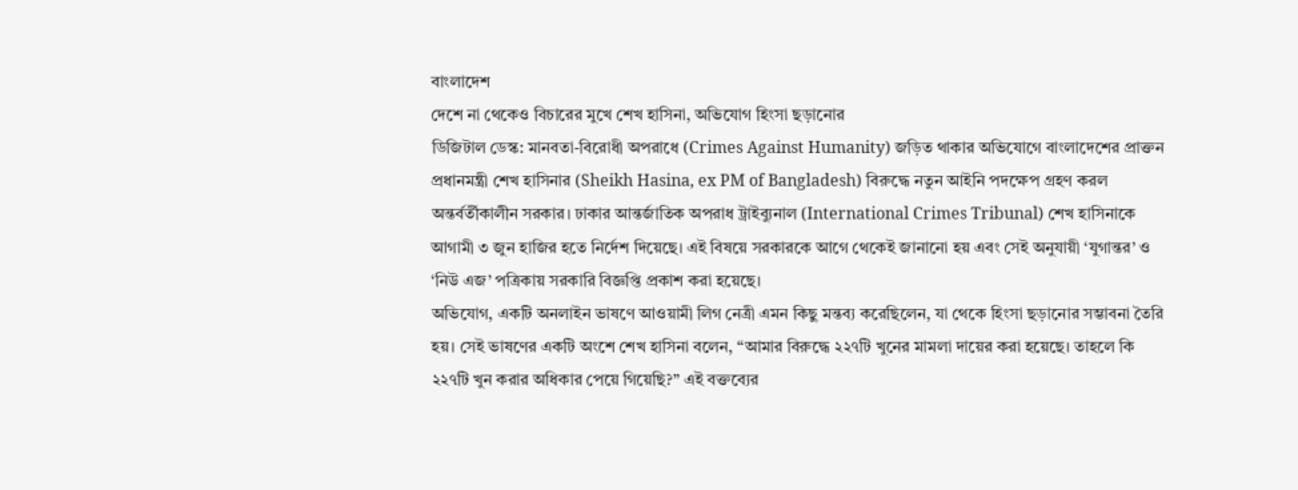বাংলাদেশ
দেশে না থেকেও বিচারের মুখে শেখ হাসিনা, অভিযোগ হিংসা ছড়ানোর
ডিজিটাল ডেস্ক: মানবতা-বিরোধী অপরাধে (Crimes Against Humanity) জড়িত থাকার অভিযোগে বাংলাদেশের প্রাক্তন প্রধানমন্ত্রী শেখ হাসিনার (Sheikh Hasina, ex PM of Bangladesh) বিরুদ্ধে নতুন আইনি পদক্ষেপ গ্রহণ করল অন্তর্বর্তীকালীন সরকার। ঢাকার আন্তর্জাতিক অপরাধ ট্রাইব্যুনাল (International Crimes Tribunal) শেখ হাসিনাকে আগামী ৩ জুন হাজির হতে নির্দেশ দিয়েছে। এই বিষয়ে সরকারকে আগে থেকেই জানানো হয় এবং সেই অনুযায়ী ‘যুগান্তর’ ও ‘নিউ এজ’ পত্রিকায় সরকারি বিজ্ঞপ্তি প্রকাশ করা হয়েছে।
অভিযোগ, একটি অনলাইন ভাষণে আওয়ামী লিগ নেত্রী এমন কিছু মন্তব্য করেছিলেন, যা থেকে হিংসা ছড়ানোর সম্ভাবনা তৈরি হয়। সেই ভাষণের একটি অংশে শেখ হাসিনা বলেন, “আমার বিরুদ্ধে ২২৭টি খুনের মামলা দায়ের করা হয়েছে। তাহলে কি ২২৭টি খুন করার অধিকার পেয়ে গিয়েছি?” এই বক্তব্যের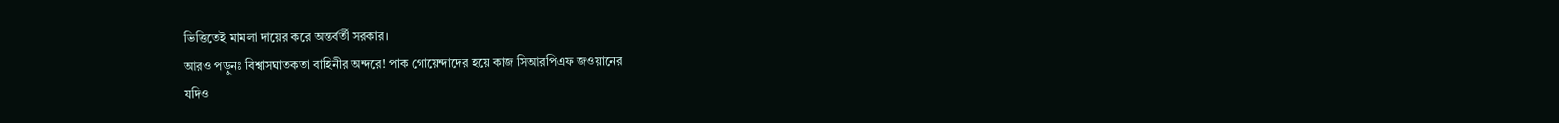ভিত্তিতেই মামলা দায়ের করে অন্তর্বর্তী সরকার।
আরও পড়ুনঃ বিশ্বাসঘাতকতা বাহিনীর অন্দরে! পাক গোয়েন্দাদের হয়ে কাজ সিআরপিএফ জওয়ানের
যদিও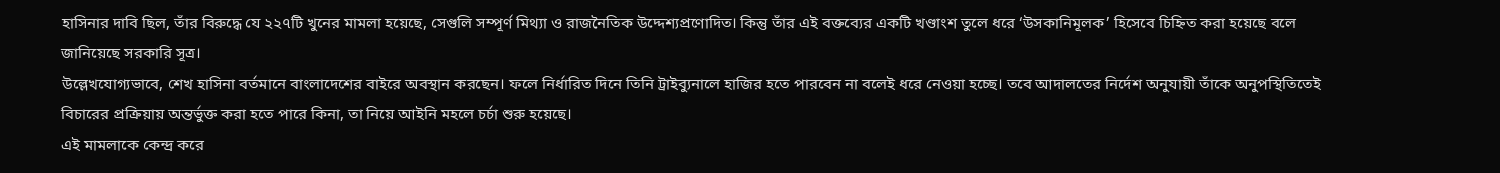হাসিনার দাবি ছিল, তাঁর বিরুদ্ধে যে ২২৭টি খুনের মামলা হয়েছে, সেগুলি সম্পূর্ণ মিথ্যা ও রাজনৈতিক উদ্দেশ্যপ্রণোদিত। কিন্তু তাঁর এই বক্তব্যের একটি খণ্ডাংশ তুলে ধরে ‘উসকানিমূলক’ হিসেবে চিহ্নিত করা হয়েছে বলে জানিয়েছে সরকারি সূত্র।
উল্লেখযোগ্যভাবে, শেখ হাসিনা বর্তমানে বাংলাদেশের বাইরে অবস্থান করছেন। ফলে নির্ধারিত দিনে তিনি ট্রাইব্যুনালে হাজির হতে পারবেন না বলেই ধরে নেওয়া হচ্ছে। তবে আদালতের নির্দেশ অনুযায়ী তাঁকে অনুপস্থিতিতেই বিচারের প্রক্রিয়ায় অন্তর্ভুক্ত করা হতে পারে কিনা, তা নিয়ে আইনি মহলে চর্চা শুরু হয়েছে।
এই মামলাকে কেন্দ্র করে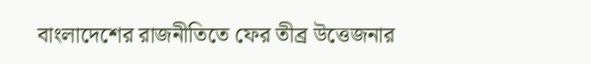বাংলাদেশের রাজনীতিতে ফের তীব্র উত্তেজনার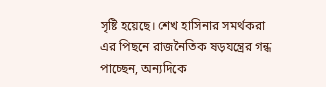সৃষ্টি হয়েছে। শেখ হাসিনার সমর্থকরা এর পিছনে রাজনৈতিক ষড়যন্ত্রের গন্ধ পাচ্ছেন, অন্যদিকে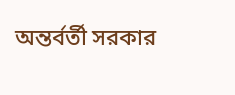অন্তর্বর্তী সরকার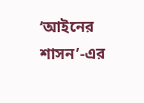‘আইনের শাসন’-এর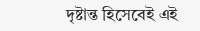দৃষ্টান্ত হিসেবেই এই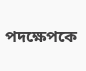পদক্ষেপকে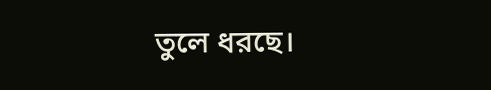তুলে ধরছে।